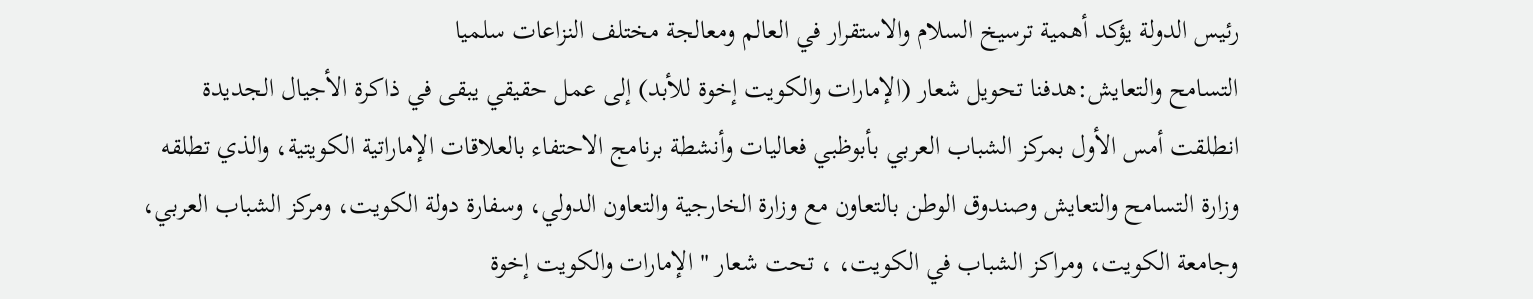رئيس الدولة يؤكد أهمية ترسيخ السلام والاستقرار في العالم ومعالجة مختلف النزاعات سلميا
التسامح والتعايش:هدفنا تحويل شعار (الإمارات والكويت إخوة للأبد) إلى عمل حقيقي يبقى في ذاكرة الأجيال الجديدة
انطلقت أمس الأول بمركز الشباب العربي بأبوظبي فعاليات وأنشطة برنامج الاحتفاء بالعلاقات الإماراتية الكويتية، والذي تطلقه وزارة التسامح والتعايش وصندوق الوطن بالتعاون مع وزارة الخارجية والتعاون الدولي، وسفارة دولة الكويت، ومركز الشباب العربي، وجامعة الكويت، ومراكز الشباب في الكويت، ، تحت شعار " الإمارات والكويت إخوة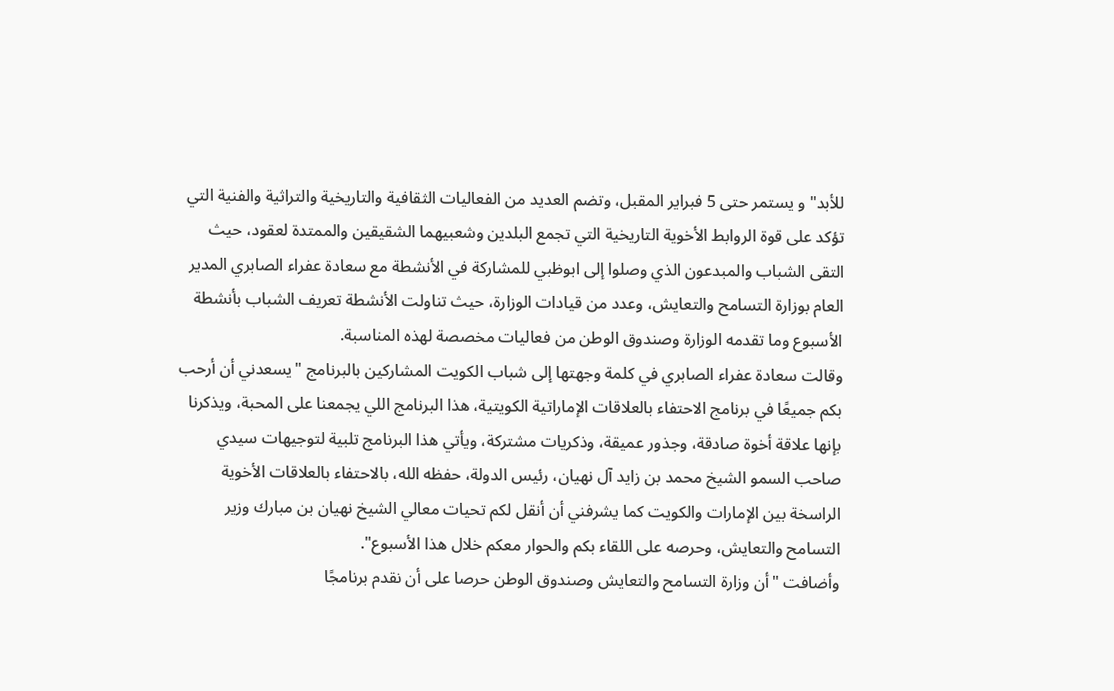للأبد" و يستمر حتى 5 فبراير المقبل، وتضم العديد من الفعاليات الثقافية والتاريخية والتراثية والفنية التي تؤكد على قوة الروابط الأخوية التاريخية التي تجمع البلدين وشعبيهما الشقيقين والممتدة لعقود، حيث التقى الشباب والمبدعون الذي وصلوا إلى ابوظبي للمشاركة في الأنشطة مع سعادة عفراء الصابري المدير العام بوزارة التسامح والتعايش، وعدد من قيادات الوزارة، حيث تناولت الأنشطة تعريف الشباب بأنشطة الأسبوع وما تقدمه الوزارة وصندوق الوطن من فعاليات مخصصة لهذه المناسبة.
وقالت سعادة عفراء الصابري في كلمة وجهتها إلى شباب الكويت المشاركين بالبرنامج "يسعدني أن أرحب بكم جميعًا في برنامج الاحتفاء بالعلاقات الإماراتية الكويتية، هذا البرنامج اللي يجمعنا على المحبة، ويذكرنا بإنها علاقة أخوة صادقة، وجذور عميقة، وذكريات مشتركة، ويأتي هذا البرنامج تلبية لتوجيهات سيدي صاحب السمو الشيخ محمد بن زايد آل نهيان، رئيس الدولة، حفظه الله، بالاحتفاء بالعلاقات الأخوية الراسخة بين الإمارات والكويت كما يشرفني أن أنقل لكم تحيات معالي الشيخ نهيان بن مبارك وزير التسامح والتعايش، وحرصه على اللقاء بكم والحوار معكم خلال هذا الأسبوع".
وأضافت "أن وزارة التسامح والتعايش وصندوق الوطن حرصا على أن نقدم برنامجًا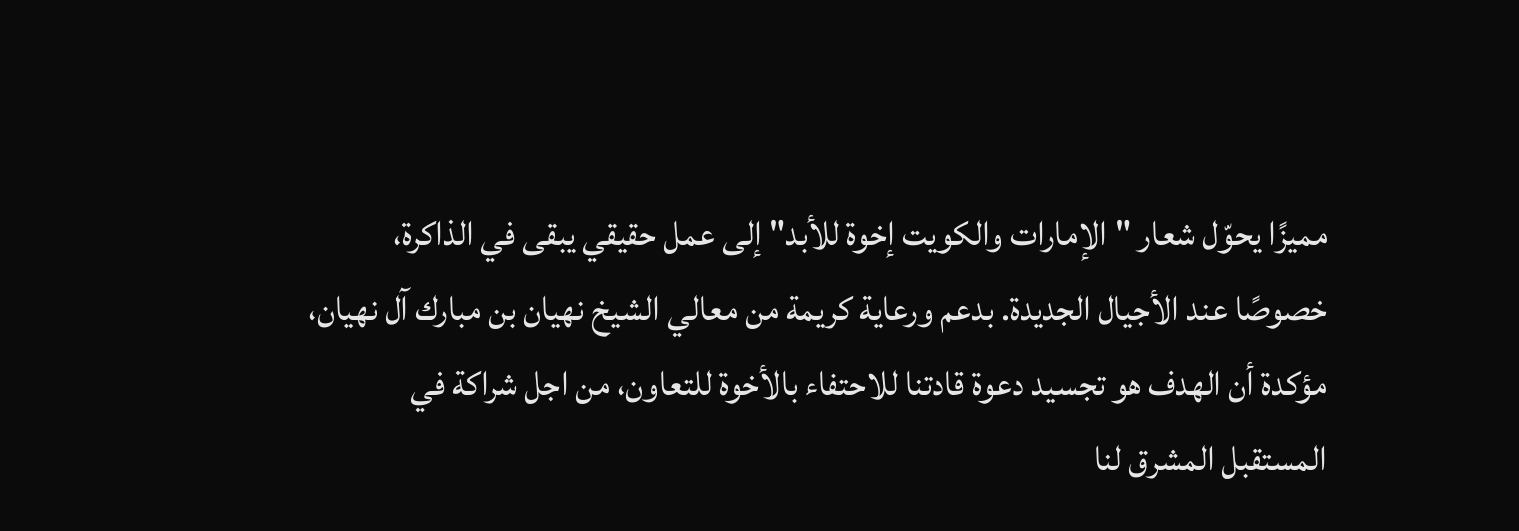مميزًا يحوّل شعار "الإمارات والكويت إخوة للأبد" إلى عمل حقيقي يبقى في الذاكرة، خصوصًا عند الأجيال الجديدة. بدعم ورعاية كريمة من معالي الشيخ نهيان بن مبارك آل نهيان، مؤكدة أن الهدف هو تجسيد دعوة قادتنا للاحتفاء بالأخوة للتعاون، من اجل شراكة في المستقبل المشرق لنا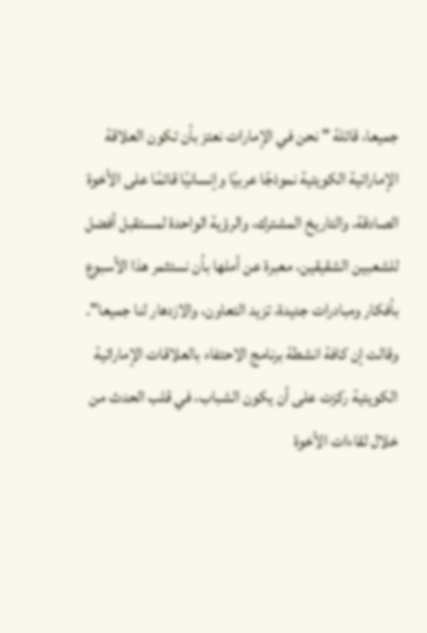جميعا، قائلة " نحن في الإمارات نعتز بأن تكون العلاقة الإماراتية الكويتية نموذجًا عربيًا وإنسانيًا قائمًا على الأخوة الصادقة، والتاريخ المشترك، والرؤية الواحدة لمستقبل أفضل للشعبين الشقيقين، معبرة عن أملها بأن نستثمر هذا الأسبوع بأفكار ومبادرات جديدة، تزيد التعاون، والازدهار لنا جميعا".
وقالت إن كافة انشطة برنامج الاحتفاء بالعلاقات الإماراتية الكويتية ركزت على أن يكون الشباب، في قلب الحدث من خلال لقاءات الأخوة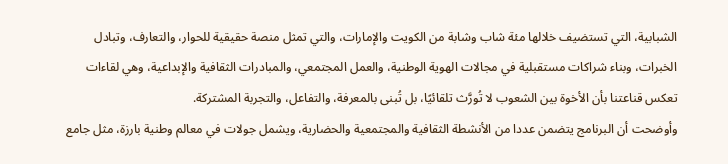الشبابية، التي تستضيف خلالها مئة شاب وشابة من الكويت والإمارات، والتي تمثل منصة حقيقية للحوار، والتعارف، وتبادل الخبرات، وبناء شراكات مستقبلية في مجالات الهوية الوطنية، والعمل المجتمعي، والمبادرات الثقافية والإبداعية، وهي لقاءات تعكس قناعتنا بأن الأخوة بين الشعوب لا تُورَّث تلقائيًا، بل تُبنى بالمعرفة، والتفاعل، والتجربة المشتركة.
وأوضحت أن البرنامج يتضمن عددا من الأنشطة الثقافية والمجتمعية والحضارية، ويشمل جولات في معالم وطنية بارزة، مثل جامع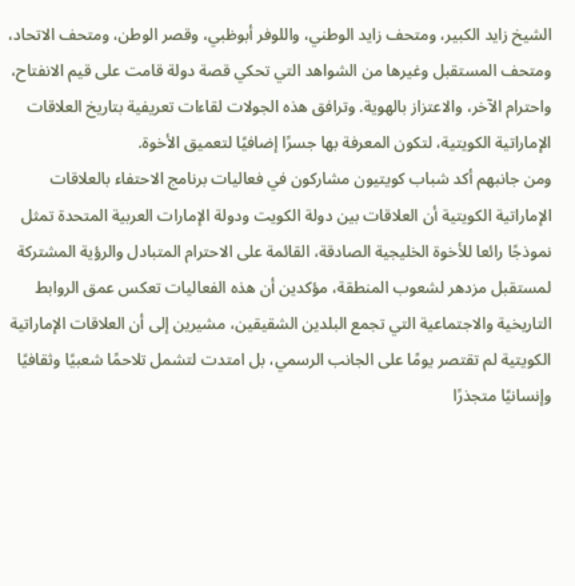الشيخ زايد الكبير، ومتحف زايد الوطني، واللوفر أبوظبي، وقصر الوطن، ومتحف الاتحاد، ومتحف المستقبل وغيرها من الشواهد التي تحكي قصة دولة قامت على قيم الانفتاح، واحترام الآخر، والاعتزاز بالهوية. وترافق هذه الجولات لقاءات تعريفية بتاريخ العلاقات الإماراتية الكويتية، لتكون المعرفة بها جسرًا إضافيًا لتعميق الأخوة.
ومن جانبهم أكد شباب كويتيون مشاركون في فعاليات برنامج الاحتفاء بالعلاقات الإماراتية الكويتية أن العلاقات بين دولة الكويت ودولة الإمارات العربية المتحدة تمثل نموذجًا رائعا للأخوة الخليجية الصادقة، القائمة على الاحترام المتبادل والرؤية المشتركة لمستقبل مزدهر لشعوب المنطقة، مؤكدين أن هذه الفعاليات تعكس عمق الروابط التاريخية والاجتماعية التي تجمع البلدين الشقيقين، مشيرين إلى أن العلاقات الإماراتية الكويتية لم تقتصر يومًا على الجانب الرسمي، بل امتدت لتشمل تلاحمًا شعبيًا وثقافيًا وإنسانيًا متجذرًا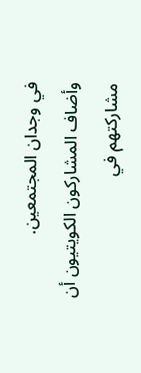في وجدان المجتمعين.
وأضاف المشاركون الكويتيون أن مشاركتهم في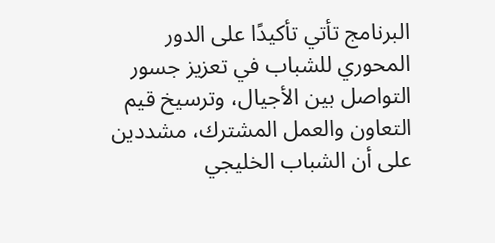البرنامج تأتي تأكيدًا على الدور المحوري للشباب في تعزيز جسور التواصل بين الأجيال، وترسيخ قيم التعاون والعمل المشترك، مشددين على أن الشباب الخليجي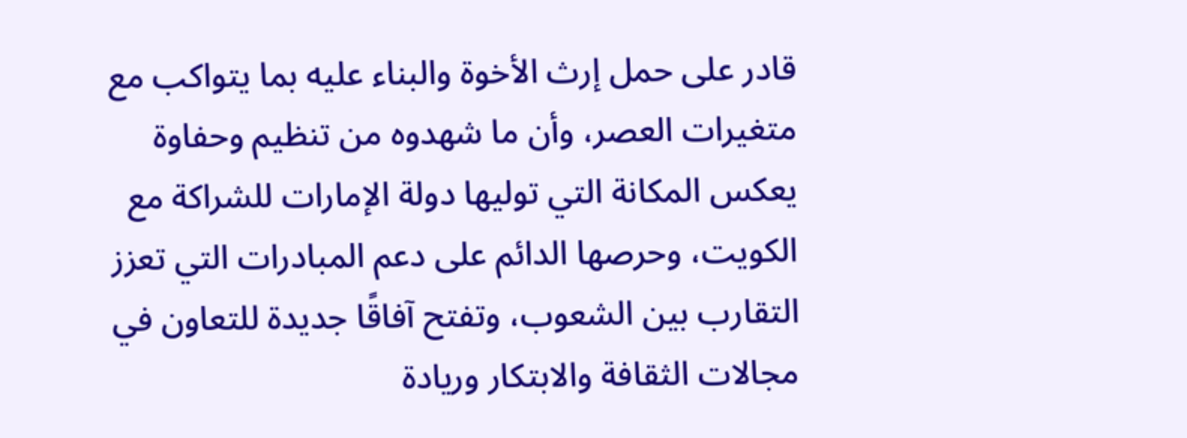قادر على حمل إرث الأخوة والبناء عليه بما يتواكب مع متغيرات العصر، وأن ما شهدوه من تنظيم وحفاوة يعكس المكانة التي توليها دولة الإمارات للشراكة مع الكويت، وحرصها الدائم على دعم المبادرات التي تعزز التقارب بين الشعوب، وتفتح آفاقًا جديدة للتعاون في مجالات الثقافة والابتكار وريادة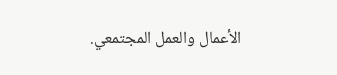الأعمال والعمل المجتمعي.